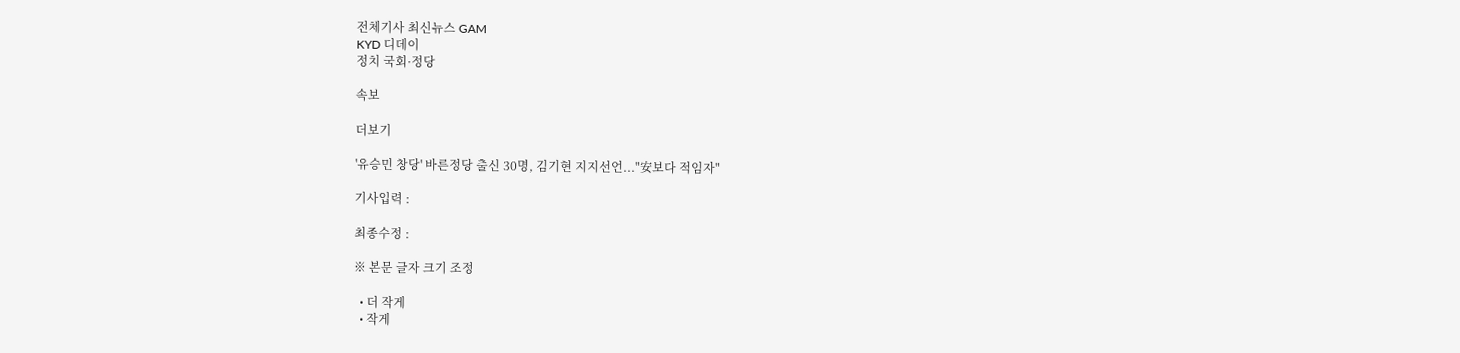전체기사 최신뉴스 GAM
KYD 디데이
정치 국회·정당

속보

더보기

'유승민 창당' 바른정당 출신 30명, 김기현 지지선언..."安보다 적임자"

기사입력 :

최종수정 :

※ 본문 글자 크기 조정

  • 더 작게
  • 작게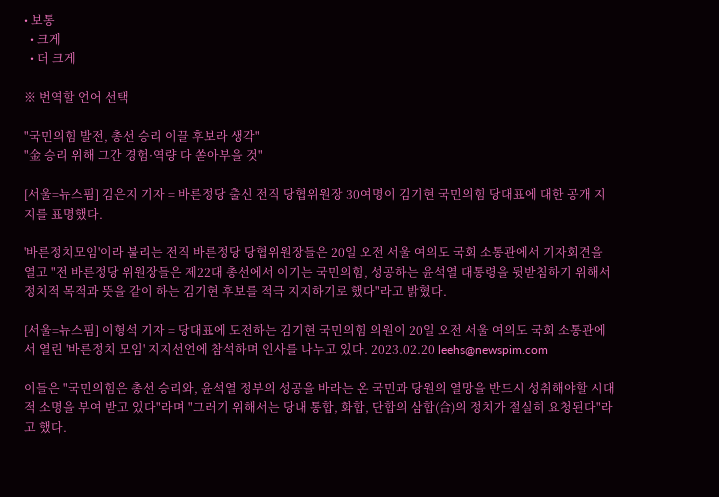• 보통
  • 크게
  • 더 크게

※ 번역할 언어 선택

"국민의힘 발전, 총선 승리 이끌 후보라 생각"
"金 승리 위해 그간 경험·역량 다 쏟아부을 것"

[서울=뉴스핌] 김은지 기자 = 바른정당 출신 전직 당협위원장 30여명이 김기현 국민의힘 당대표에 대한 공개 지지를 표명했다.

'바른정치모임'이라 불리는 전직 바른정당 당협위원장들은 20일 오전 서울 여의도 국회 소통관에서 기자회견을 열고 "전 바른정당 위원장들은 제22대 총선에서 이기는 국민의힘, 성공하는 윤석열 대통령을 뒷받침하기 위해서 정치적 목적과 뜻을 같이 하는 김기현 후보를 적극 지지하기로 했다"라고 밝혔다.

[서울=뉴스핌] 이형석 기자 = 당대표에 도전하는 김기현 국민의힘 의원이 20일 오전 서울 여의도 국회 소통관에서 열린 '바른정치 모임' 지지선언에 참석하며 인사를 나누고 있다. 2023.02.20 leehs@newspim.com

이들은 "국민의힘은 총선 승리와, 윤석열 정부의 성공을 바라는 온 국민과 당원의 열망을 반드시 성취해야할 시대적 소명을 부여 받고 있다"라며 "그러기 위해서는 당내 통합, 화합, 단합의 삼합(合)의 정치가 절실히 요청된다"라고 했다.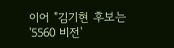이어 "김기현 후보는 '5560 비전'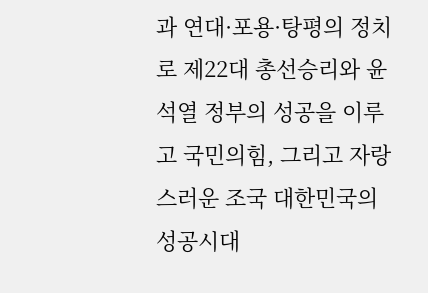과 연대·포용·탕평의 정치로 제22대 총선승리와 윤석열 정부의 성공을 이루고 국민의힘, 그리고 자랑스러운 조국 대한민국의 성공시대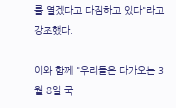를 열겠다고 다짐하고 있다"라고 강조했다.

이와 함께 "우리들은 다가오는 3월 8일 국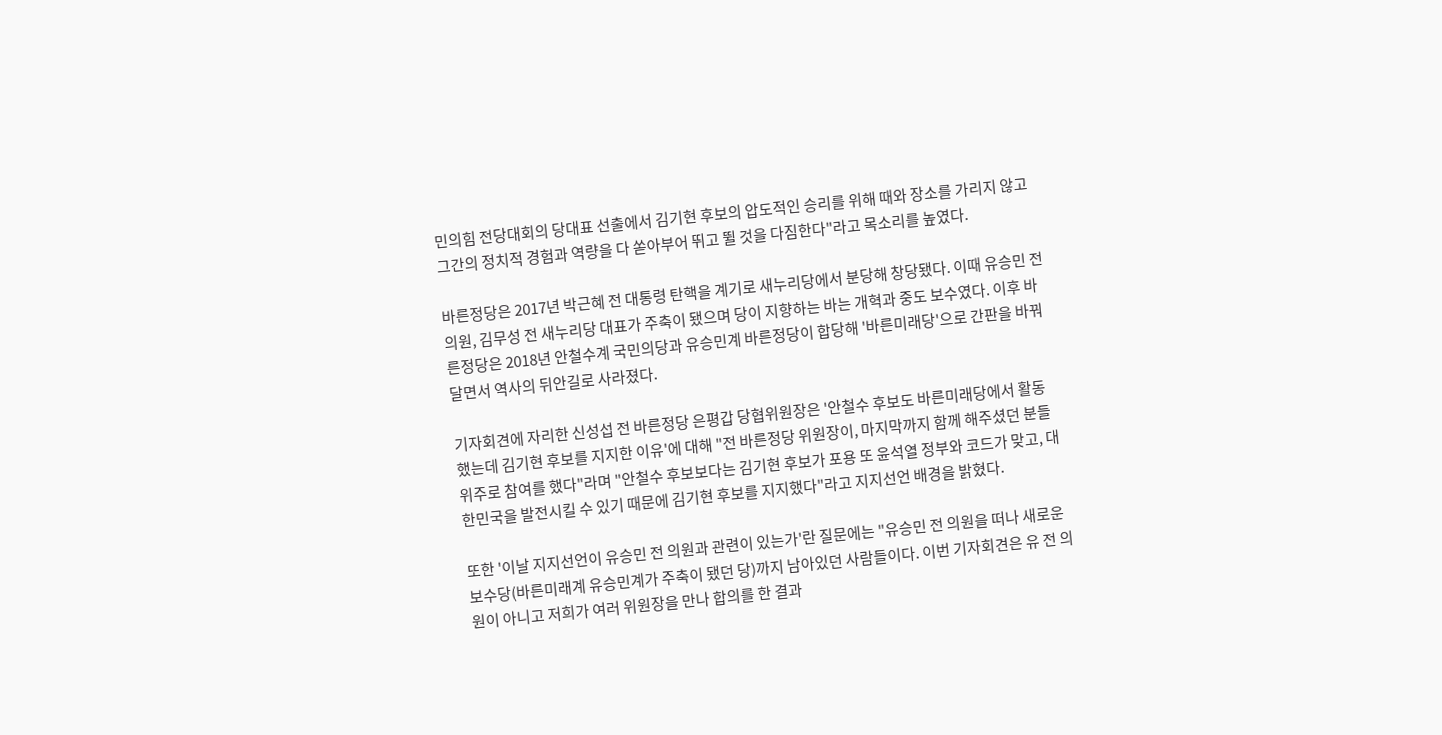민의힘 전당대회의 당대표 선출에서 김기현 후보의 압도적인 승리를 위해 때와 장소를 가리지 않고 그간의 정치적 경험과 역량을 다 쏟아부어 뛰고 뛸 것을 다짐한다"라고 목소리를 높였다.

바른정당은 2017년 박근혜 전 대통령 탄핵을 계기로 새누리당에서 분당해 창당됐다. 이때 유승민 전 의원, 김무성 전 새누리당 대표가 주축이 됐으며 당이 지향하는 바는 개혁과 중도 보수였다. 이후 바른정당은 2018년 안철수계 국민의당과 유승민계 바른정당이 합당해 '바른미래당'으로 간판을 바꿔달면서 역사의 뒤안길로 사라졌다.

기자회견에 자리한 신성섭 전 바른정당 은평갑 당협위원장은 '안철수 후보도 바른미래당에서 활동했는데 김기현 후보를 지지한 이유'에 대해 "전 바른정당 위원장이, 마지막까지 함께 해주셨던 분들 위주로 참여를 했다"라며 "안철수 후보보다는 김기현 후보가 포용 또 윤석열 정부와 코드가 맞고, 대한민국을 발전시킬 수 있기 때문에 김기현 후보를 지지했다"라고 지지선언 배경을 밝혔다.

또한 '이날 지지선언이 유승민 전 의원과 관련이 있는가'란 질문에는 "유승민 전 의원을 떠나 새로운보수당(바른미래계 유승민계가 주축이 됐던 당)까지 남아있던 사람들이다. 이번 기자회견은 유 전 의원이 아니고 저희가 여러 위원장을 만나 합의를 한 결과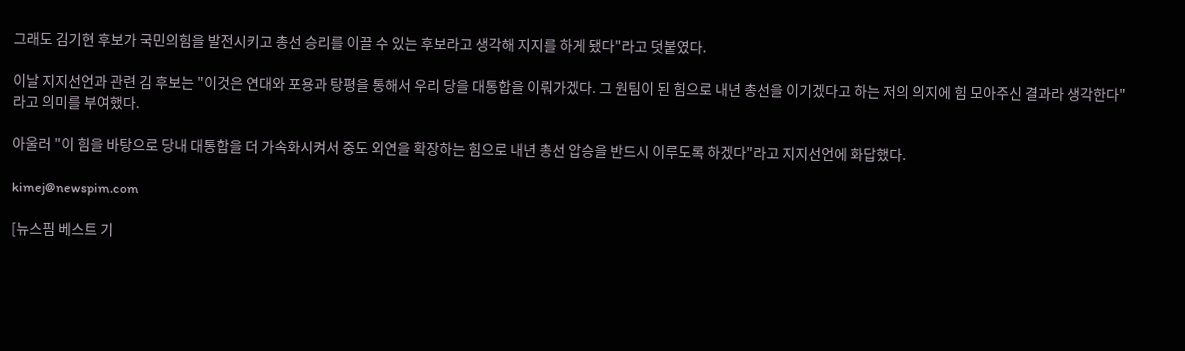그래도 김기현 후보가 국민의힘을 발전시키고 총선 승리를 이끌 수 있는 후보라고 생각해 지지를 하게 됐다"라고 덧붙였다.

이날 지지선언과 관련 김 후보는 "이것은 연대와 포용과 탕평을 통해서 우리 당을 대통합을 이뤄가겠다. 그 원팀이 된 힘으로 내년 총선을 이기겠다고 하는 저의 의지에 힘 모아주신 결과라 생각한다"라고 의미를 부여했다.

아울러 "이 힘을 바탕으로 당내 대통합을 더 가속화시켜서 중도 외연을 확장하는 힘으로 내년 총선 압승을 반드시 이루도록 하겠다"라고 지지선언에 화답했다.

kimej@newspim.com

[뉴스핌 베스트 기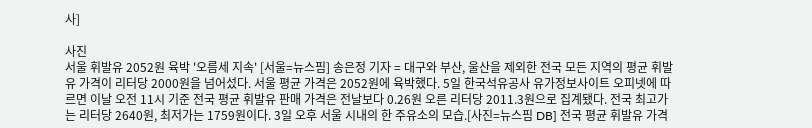사]

사진
서울 휘발유 2052원 육박 '오름세 지속' [서울=뉴스핌] 송은정 기자 = 대구와 부산, 울산을 제외한 전국 모든 지역의 평균 휘발유 가격이 리터당 2000원을 넘어섰다. 서울 평균 가격은 2052원에 육박했다. 5일 한국석유공사 유가정보사이트 오피넷에 따르면 이날 오전 11시 기준 전국 평균 휘발유 판매 가격은 전날보다 0.26원 오른 리터당 2011.3원으로 집계됐다. 전국 최고가는 리터당 2640원, 최저가는 1759원이다. 3일 오후 서울 시내의 한 주유소의 모습.[사진=뉴스핌 DB] 전국 평균 휘발유 가격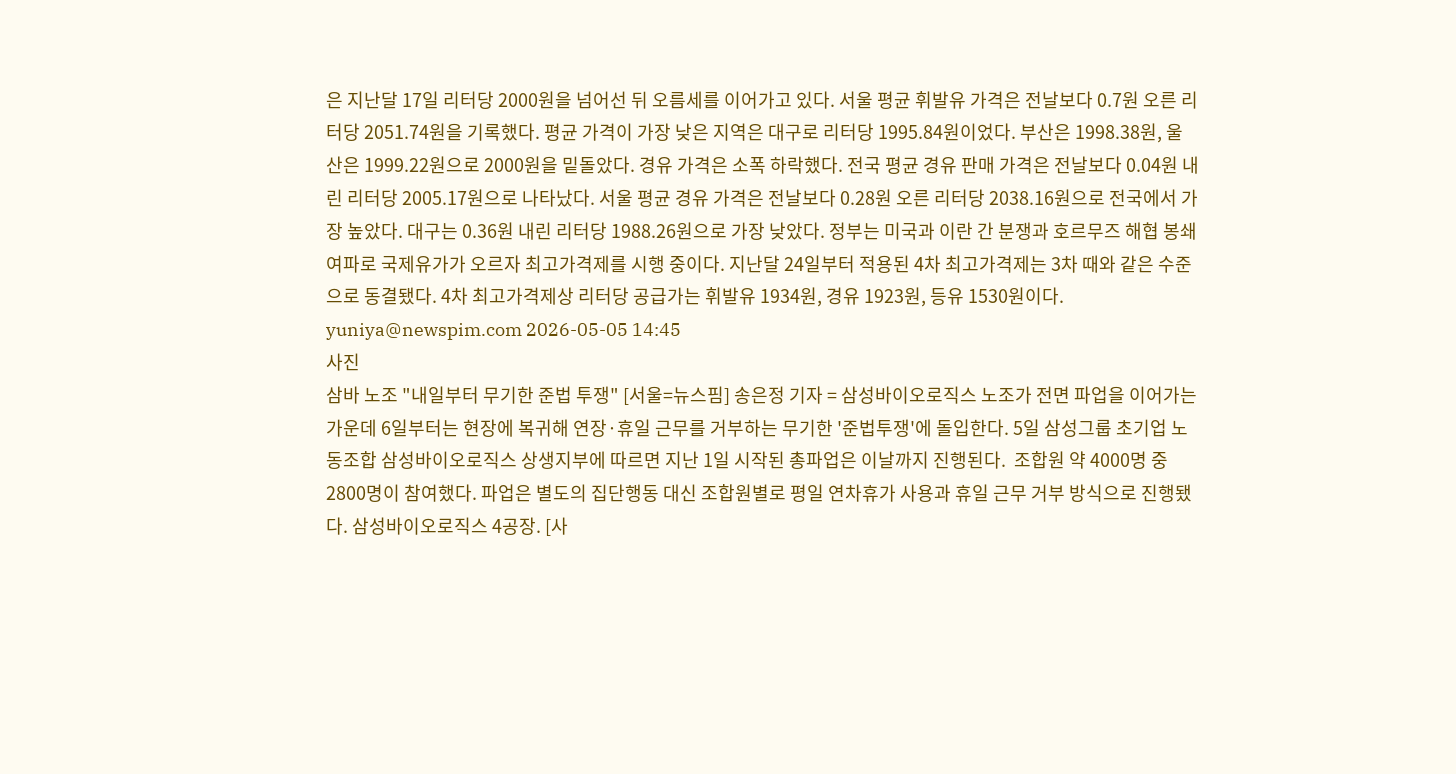은 지난달 17일 리터당 2000원을 넘어선 뒤 오름세를 이어가고 있다. 서울 평균 휘발유 가격은 전날보다 0.7원 오른 리터당 2051.74원을 기록했다. 평균 가격이 가장 낮은 지역은 대구로 리터당 1995.84원이었다. 부산은 1998.38원, 울산은 1999.22원으로 2000원을 밑돌았다. 경유 가격은 소폭 하락했다. 전국 평균 경유 판매 가격은 전날보다 0.04원 내린 리터당 2005.17원으로 나타났다. 서울 평균 경유 가격은 전날보다 0.28원 오른 리터당 2038.16원으로 전국에서 가장 높았다. 대구는 0.36원 내린 리터당 1988.26원으로 가장 낮았다. 정부는 미국과 이란 간 분쟁과 호르무즈 해협 봉쇄 여파로 국제유가가 오르자 최고가격제를 시행 중이다. 지난달 24일부터 적용된 4차 최고가격제는 3차 때와 같은 수준으로 동결됐다. 4차 최고가격제상 리터당 공급가는 휘발유 1934원, 경유 1923원, 등유 1530원이다.  yuniya@newspim.com 2026-05-05 14:45
사진
삼바 노조 "내일부터 무기한 준법 투쟁" [서울=뉴스핌] 송은정 기자 = 삼성바이오로직스 노조가 전면 파업을 이어가는 가운데 6일부터는 현장에 복귀해 연장·휴일 근무를 거부하는 무기한 '준법투쟁'에 돌입한다. 5일 삼성그룹 초기업 노동조합 삼성바이오로직스 상생지부에 따르면 지난 1일 시작된 총파업은 이날까지 진행된다.  조합원 약 4000명 중 2800명이 참여했다. 파업은 별도의 집단행동 대신 조합원별로 평일 연차휴가 사용과 휴일 근무 거부 방식으로 진행됐다. 삼성바이오로직스 4공장. [사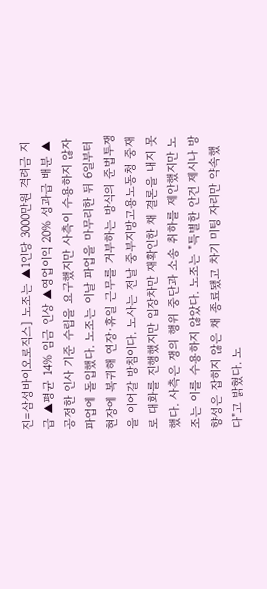진=삼성바이오로직스] 노조는 ▲1인당 3000만원 격려금 지급 ▲평균 14% 임금 인상 ▲영업이익 20% 성과급 배분 ▲공정한 인사 기준 수립을 요구했지만 사측이 수용하지 않자 파업에 돌입했다. 노조는 이날 파업을 마무리한 뒤 6일부터 현장에 복귀해 연장·휴일 근무를 거부하는 방식의 준법투쟁을 이어갈 방침이다. 노사는 전날 중부지방고용노동청 중재로 대화를 진행했지만 입장차만 재확인한 채 결론을 내지 못했다. 사측은 쟁의 행위 중단과 소송 취하를 제안했지만 노조는 이를 수용하지 않았다. 노조는 "특별한 안건 제시나 방향성은 잡히지 않은 채 종료됐고 차기 미팅 자리만 약속했다"고 밝혔다. 노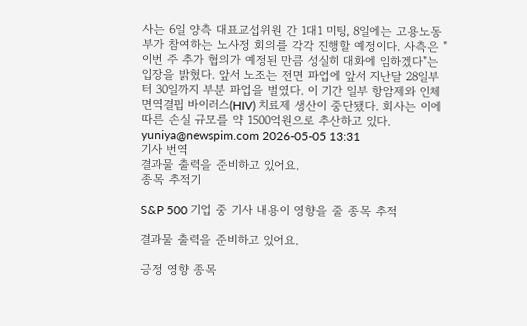사는 6일 양측 대표교섭위원 간 1대1 미팅, 8일에는 고용노동부가 참여하는 노사정 회의를 각각 진행할 예정이다. 사측은 "이번 주 추가 협의가 예정된 만큼 성실히 대화에 임하겠다"는 입장을 밝혔다. 앞서 노조는 전면 파업에 앞서 지난달 28일부터 30일까지 부분 파업을 벌였다. 이 기간 일부 항암제와 인체 면역결핍 바이러스(HIV) 치료제 생산이 중단됐다. 회사는 이에 따른 손실 규모를 약 1500억원으로 추산하고 있다. yuniya@newspim.com 2026-05-05 13:31
기사 번역
결과물 출력을 준비하고 있어요.
종목 추적기

S&P 500 기업 중 기사 내용이 영향을 줄 종목 추적

결과물 출력을 준비하고 있어요.

긍정 영향 종목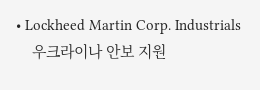• Lockheed Martin Corp. Industrials
    우크라이나 안보 지원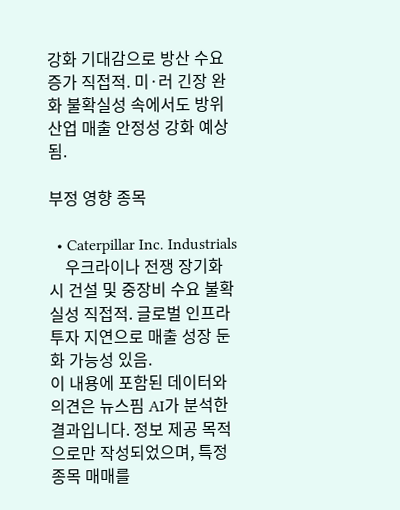강화 기대감으로 방산 수요 증가 직접적. 미·러 긴장 완화 불확실성 속에서도 방위산업 매출 안정성 강화 예상됨.

부정 영향 종목

  • Caterpillar Inc. Industrials
    우크라이나 전쟁 장기화 시 건설 및 중장비 수요 불확실성 직접적. 글로벌 인프라 투자 지연으로 매출 성장 둔화 가능성 있음.
이 내용에 포함된 데이터와 의견은 뉴스핌 AI가 분석한 결과입니다. 정보 제공 목적으로만 작성되었으며, 특정 종목 매매를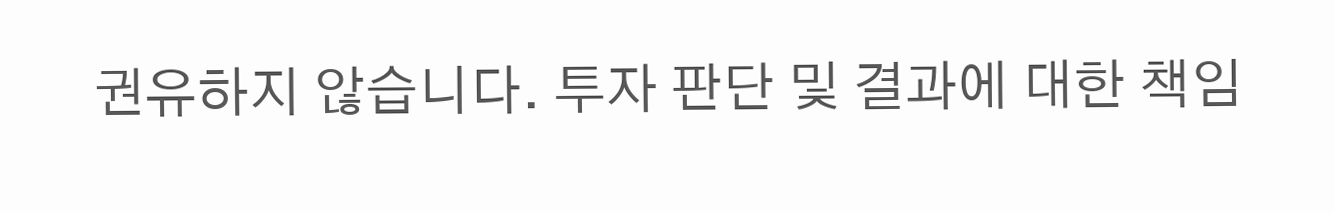권유하지 않습니다. 투자 판단 및 결과에 대한 책임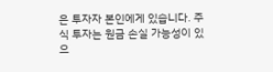은 투자자 본인에게 있습니다. 주식 투자는 원금 손실 가능성이 있으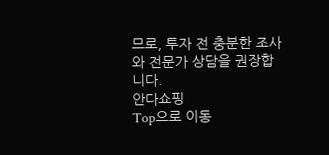므로, 투자 전 충분한 조사와 전문가 상담을 권장합니다.
안다쇼핑
Top으로 이동